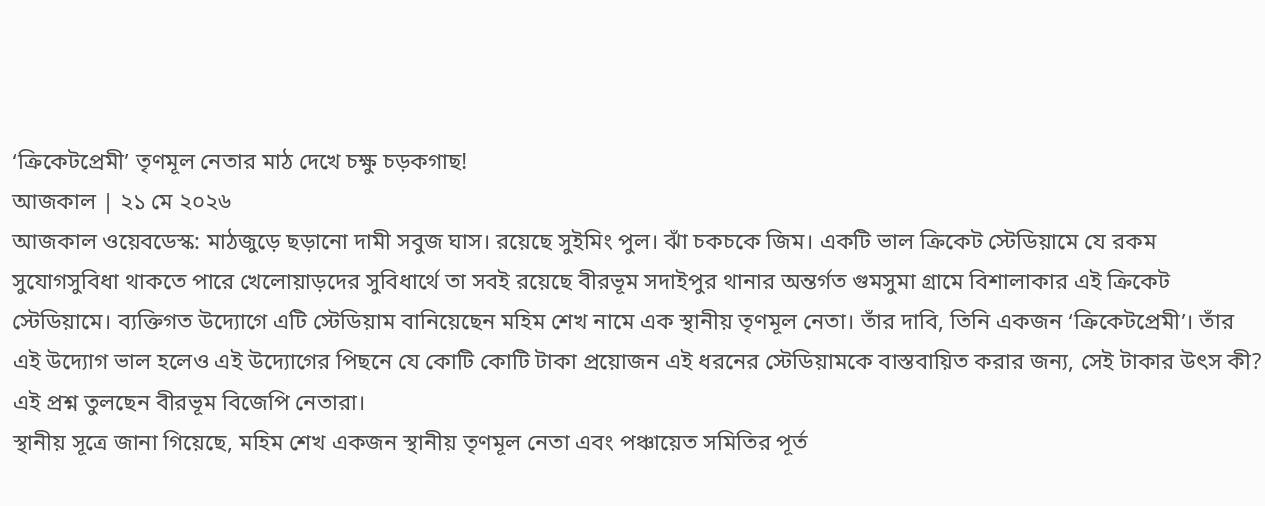‘ক্রিকেটপ্রেমী’ তৃণমূল নেতার মাঠ দেখে চক্ষু চড়কগাছ!
আজকাল | ২১ মে ২০২৬
আজকাল ওয়েবডেস্ক: মাঠজুড়ে ছড়ানো দামী সবুজ ঘাস। রয়েছে সুইমিং পুল। ঝাঁ চকচকে জিম। একটি ভাল ক্রিকেট স্টেডিয়ামে যে রকম সুযোগসুবিধা থাকতে পারে খেলোয়াড়দের সুবিধার্থে তা সবই রয়েছে বীরভূম সদাইপুর থানার অন্তর্গত গুমসুমা গ্রামে বিশালাকার এই ক্রিকেট স্টেডিয়ামে। ব্যক্তিগত উদ্যোগে এটি স্টেডিয়াম বানিয়েছেন মহিম শেখ নামে এক স্থানীয় তৃণমূল নেতা। তাঁর দাবি, তিনি একজন ‘ক্রিকেটপ্রেমী’। তাঁর এই উদ্যোগ ভাল হলেও এই উদ্যোগের পিছনে যে কোটি কোটি টাকা প্রয়োজন এই ধরনের স্টেডিয়ামকে বাস্তবায়িত করার জন্য, সেই টাকার উৎস কী? এই প্রশ্ন তুলছেন বীরভূম বিজেপি নেতারা।
স্থানীয় সূত্রে জানা গিয়েছে, মহিম শেখ একজন স্থানীয় তৃণমূল নেতা এবং পঞ্চায়েত সমিতির পূর্ত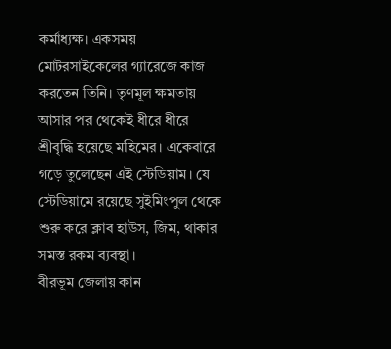কর্মাধ্যক্ষ। একসময় মোটরসাইকেলের গ্যারেজে কাজ করতেন তিনি। তৃণমূল ক্ষমতায় আসার পর থেকেই ধীরে ধীরে শ্রীবৃদ্ধি হয়েছে মহিমের। একেবারে গড়ে তুলেছেন এই স্টেডিয়াম। যে স্টেডিয়ামে রয়েছে সুইমিংপুল থেকে শুরু করে ক্লাব হাউস, জিম, থাকার সমস্ত রকম ব্যবস্থা।
বীরভূম জেলায় কান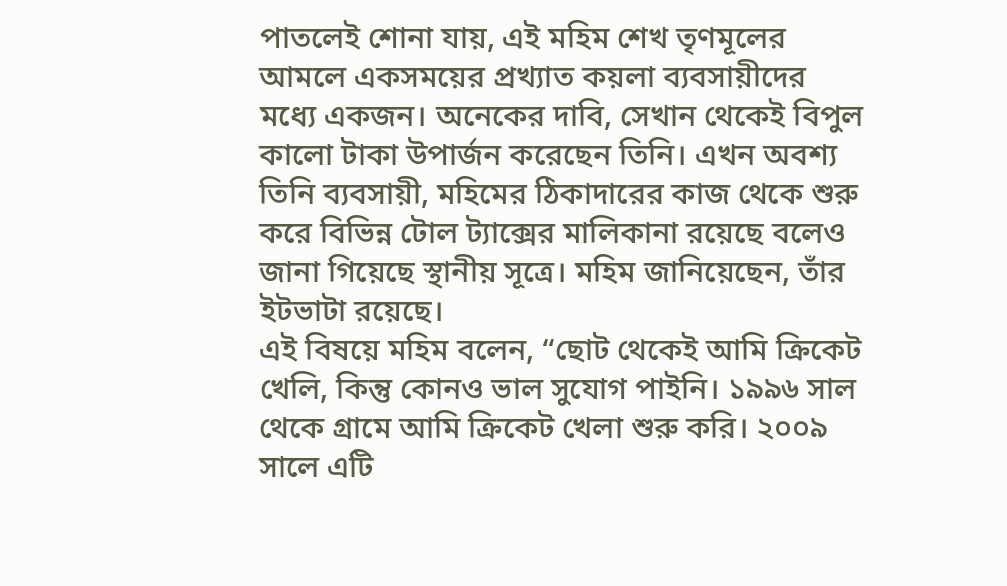পাতলেই শোনা যায়, এই মহিম শেখ তৃণমূলের আমলে একসময়ের প্রখ্যাত কয়লা ব্যবসায়ীদের মধ্যে একজন। অনেকের দাবি, সেখান থেকেই বিপুল কালো টাকা উপার্জন করেছেন তিনি। এখন অবশ্য তিনি ব্যবসায়ী, মহিমের ঠিকাদারের কাজ থেকে শুরু করে বিভিন্ন টোল ট্যাক্সের মালিকানা রয়েছে বলেও জানা গিয়েছে স্থানীয় সূত্রে। মহিম জানিয়েছেন, তাঁর ইটভাটা রয়েছে।
এই বিষয়ে মহিম বলেন, “ছোট থেকেই আমি ক্রিকেট খেলি, কিন্তু কোনও ভাল সুযোগ পাইনি। ১৯৯৬ সাল থেকে গ্রামে আমি ক্রিকেট খেলা শুরু করি। ২০০৯ সালে এটি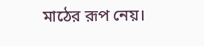মাঠের রূপ নেয়।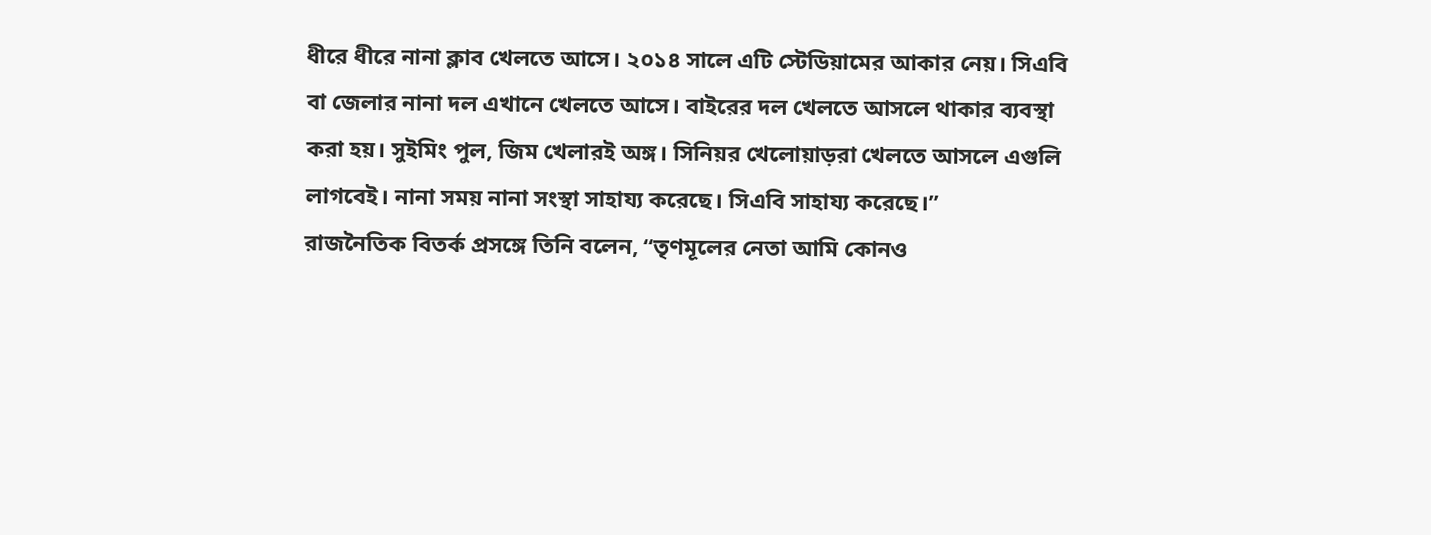ধীরে ধীরে নানা ক্লাব খেলতে আসে। ২০১৪ সালে এটি স্টেডিয়ামের আকার নেয়। সিএবি বা জেলার নানা দল এখানে খেলতে আসে। বাইরের দল খেলতে আসলে থাকার ব্যবস্থা করা হয়। সুইমিং পুল, জিম খেলারই অঙ্গ। সিনিয়র খেলোয়াড়রা খেলতে আসলে এগুলি লাগবেই। নানা সময় নানা সংস্থা সাহায্য করেছে। সিএবি সাহায্য করেছে।”
রাজনৈতিক বিতর্ক প্রসঙ্গে তিনি বলেন, “তৃণমূলের নেতা আমি কোনও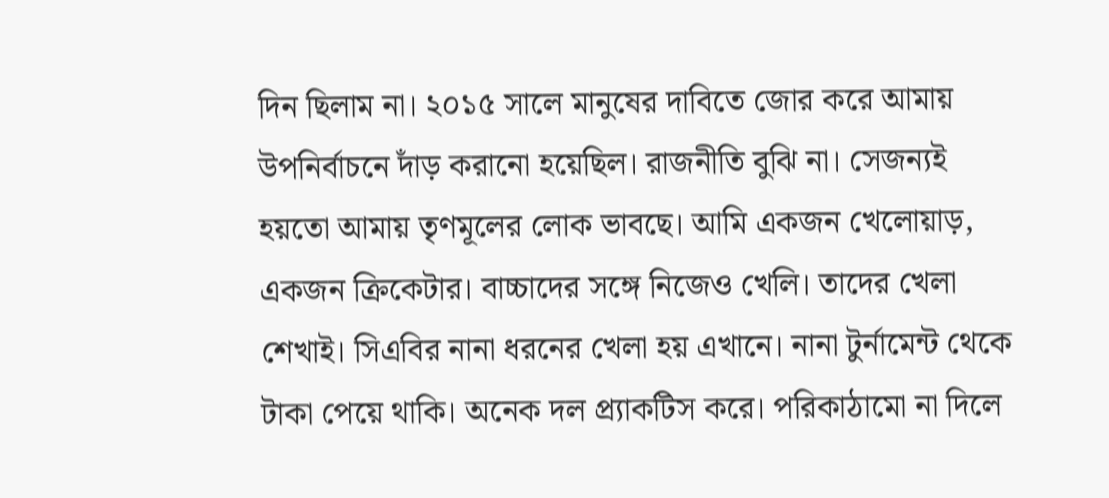দিন ছিলাম না। ২০১৫ সালে মানুষের দাবিতে জোর করে আমায় উপনির্বাচনে দাঁড় করানো হয়েছিল। রাজনীতি বুঝি না। সেজন্যই হয়তো আমায় তৃণমূলের লোক ভাবছে। আমি একজন খেলোয়াড়, একজন ক্রিকেটার। বাচ্চাদের সঙ্গে নিজেও খেলি। তাদের খেলা শেখাই। সিএবির নানা ধরনের খেলা হয় এখানে। নানা টুর্নামেন্ট থেকে টাকা পেয়ে থাকি। অনেক দল প্র্যাকটিস করে। পরিকাঠামো না দিলে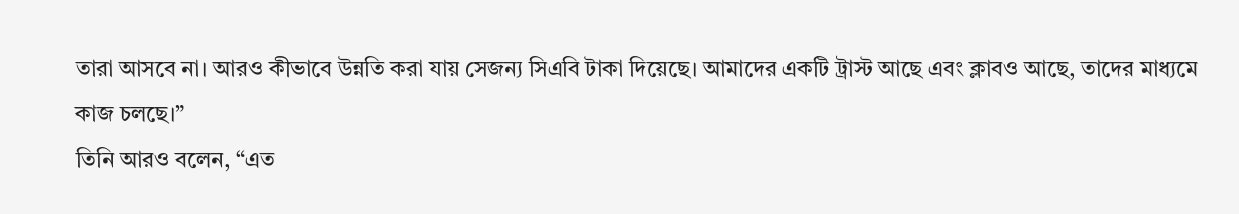তারা আসবে না। আরও কীভাবে উন্নতি করা যায় সেজন্য সিএবি টাকা দিয়েছে। আমাদের একটি ট্রাস্ট আছে এবং ক্লাবও আছে, তাদের মাধ্যমে কাজ চলছে।”
তিনি আরও বলেন, “এত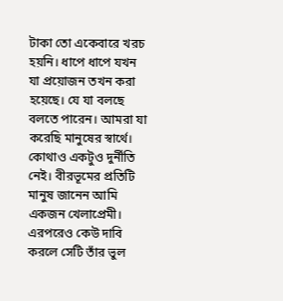টাকা তো একেবারে খরচ হয়নি। ধাপে ধাপে যখন যা প্রয়োজন তখন করা হয়েছে। যে যা বলছে বলতে পারেন। আমরা যা করেছি মানুষের স্বার্থে। কোথাও একটুও দুর্নীতি নেই। বীরভূমের প্রতিটি মানুষ জানেন আমি একজন খেলাপ্রেমী। এরপরেও কেউ দাবি করলে সেটি তাঁর ভুল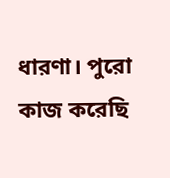ধারণা। পুরো কাজ করেছি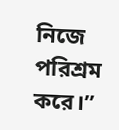নিজে পরিশ্রম করে।”